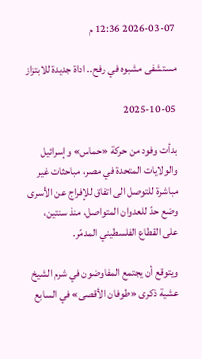2026-03-07 12:36 م

مستشفى مشبوه في رفح.. اداة جديدة للابتزاز

2025-10-05

بدأت وفود من حركة «حماس» وإسرائيل والولايات المتحدة في مصر، مباحثات غير مباشرة للتوصل الى اتفاق للإفراج عن الأسرى وضع حدّ للعدوان المتواصل، منذ سنتين، على القطاع الفلسطيني المدمّر.

ويتوقع أن يجتمع المفاوضون في شرم الشيخ عشية ذكرى «طوفان الأقصى» في السابع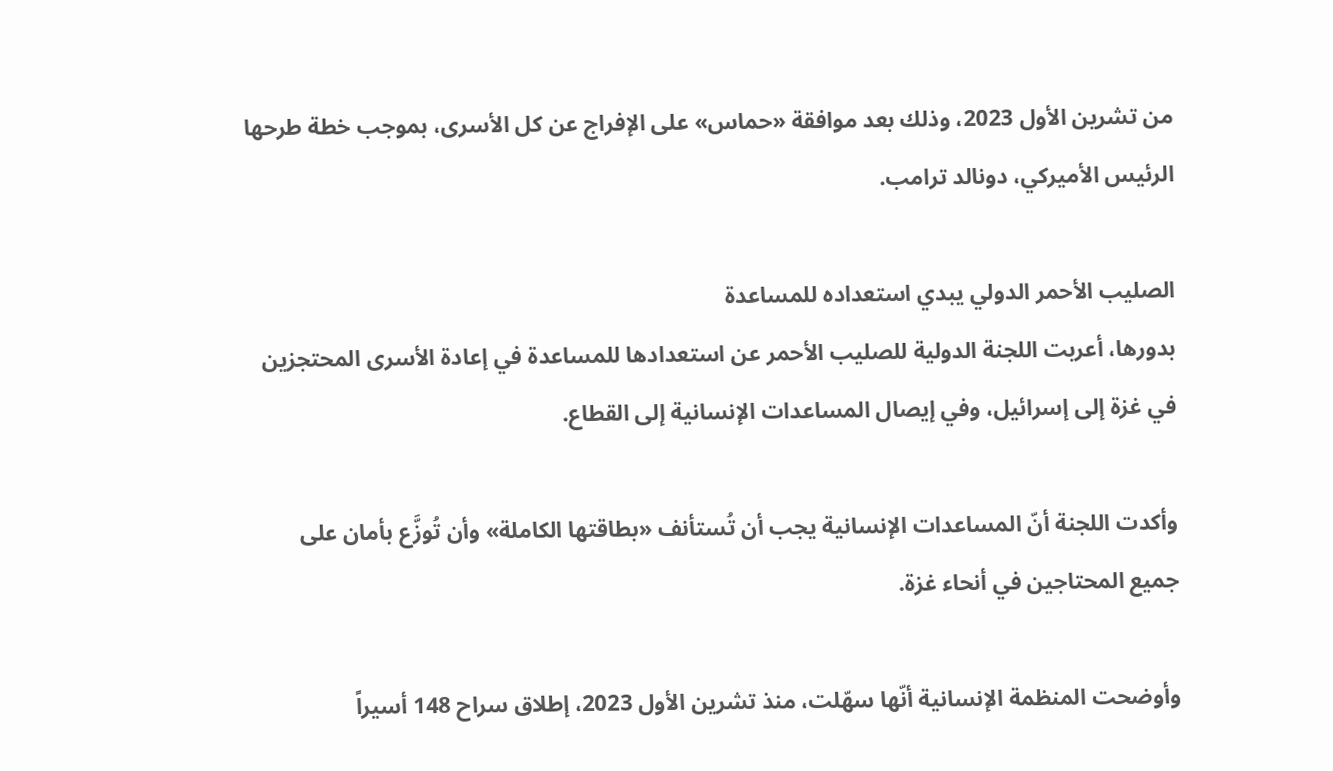من تشرين الأول 2023، وذلك بعد موافقة «حماس» على الإفراج عن كل الأسرى، بموجب خطة طرحها الرئيس الأميركي، دونالد ترامب.

الصليب الأحمر الدولي يبدي استعداده للمساعدة
بدورها، أعربت اللجنة الدولية للصليب الأحمر عن استعدادها للمساعدة في إعادة الأسرى المحتجزين في غزة إلى إسرائيل، وفي إيصال المساعدات الإنسانية إلى القطاع.

وأكدت اللجنة أنّ المساعدات الإنسانية يجب أن تُستأنف «بطاقتها الكاملة» وأن تُوزَّع بأمان على جميع المحتاجين في أنحاء غزة.

وأوضحت المنظمة الإنسانية أنّها سهّلت، منذ تشرين الأول 2023، إطلاق سراح 148 أسيراً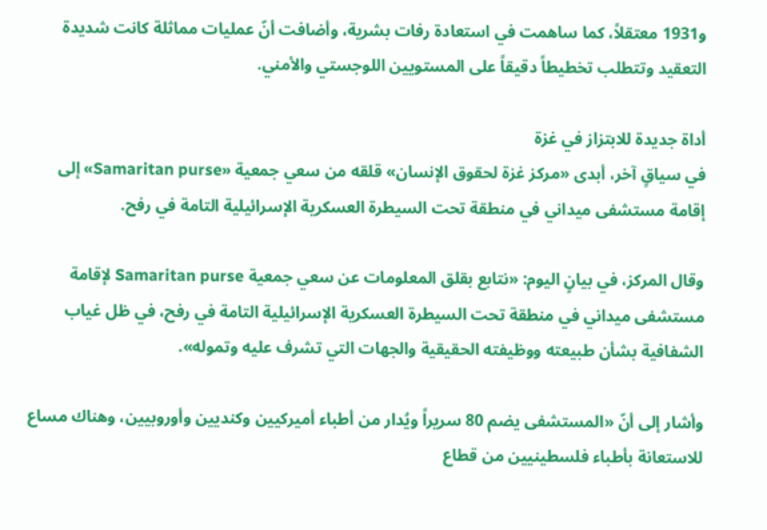و1931 معتقلاً، كما ساهمت في استعادة رفات بشرية، وأضافت أنّ عمليات مماثلة كانت شديدة التعقيد وتتطلب تخطيطاً دقيقاً على المستويين اللوجستي والأمني.

أداة جديدة للابتزاز في غزة
في سياقٍ آخر، أبدى «مركز غزة لحقوق الإنسان» قلقه من سعي جمعية «Samaritan purse» إلى إقامة مستشفى ميداني في منطقة تحت السيطرة العسكرية الإسرائيلية التامة في رفح.

وقال المركز، في بيانٍ اليوم: «نتابع بقلق المعلومات عن سعي جمعية Samaritan purse لإقامة مستشفى ميداني في منطقة تحت السيطرة العسكرية الإسرائيلية التامة في رفح، في ظل غياب الشفافية بشأن طبيعته ووظيفته الحقيقية والجهات التي تشرف عليه وتموله».

وأشار إلى أنّ «المستشفى يضم 80 سريراً ويُدار من أطباء أميركيين وكنديين وأوروبيين، وهناك مساع للاستعانة بأطباء فلسطينيين من قطاع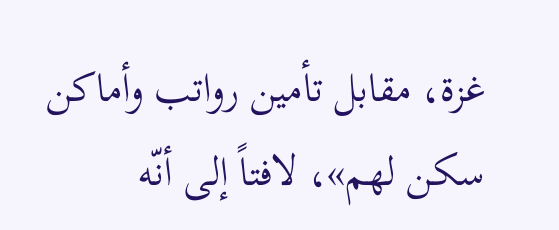غزة، مقابل تأمين رواتب وأماكن سكن لهم»، لافتاً إلى أنّه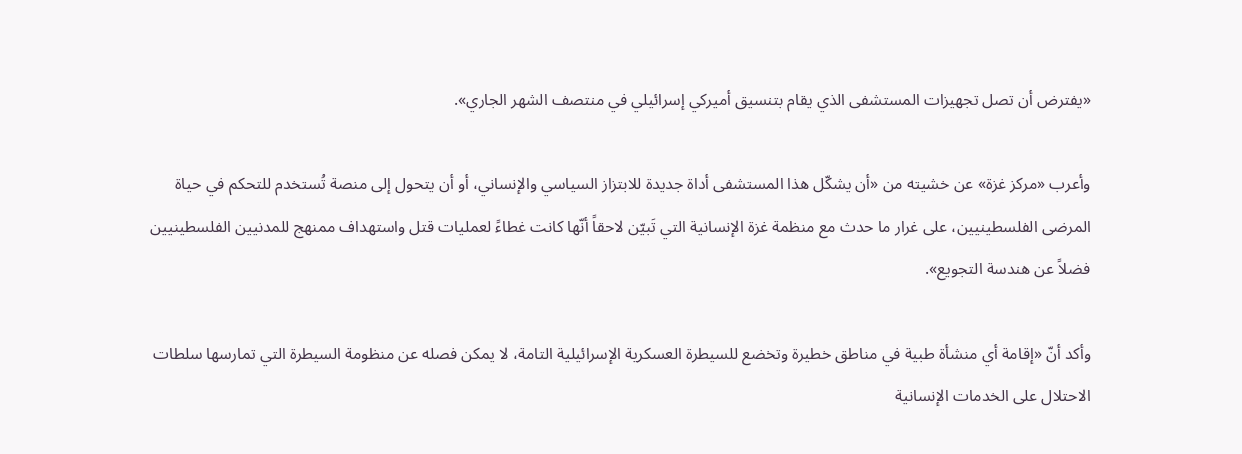«يفترض أن تصل تجهيزات المستشفى الذي يقام بتنسيق أميركي إسرائيلي في منتصف الشهر الجاري».

وأعرب «مركز غزة» عن خشيته من «أن يشكّل هذا المستشفى أداة جديدة للابتزاز السياسي والإنساني، أو أن يتحول إلى منصة تُستخدم للتحكم في حياة المرضى الفلسطينيين، على غرار ما حدث مع منظمة غزة الإنسانية التي تَبيّن لاحقاً أنّها كانت غطاءً لعمليات قتل واستهداف ممنهج للمدنيين الفلسطينيين فضلاً عن هندسة التجويع».

وأكد أنّ «إقامة أي منشأة طبية في مناطق خطيرة وتخضع للسيطرة العسكرية الإسرائيلية التامة، لا يمكن فصله عن منظومة السيطرة التي تمارسها سلطات الاحتلال على الخدمات الإنسانية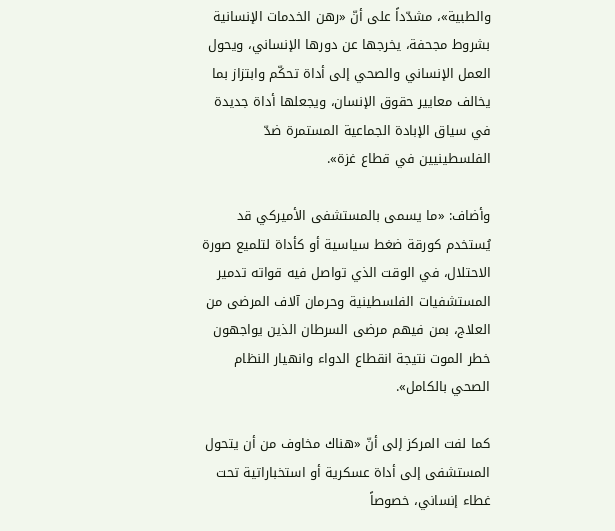والطبية»، مشدّداً على أنّ «رهن الخدمات الإنسانية بشروط مجحفة، يخرجها عن دورها الإنساني، ويحول العمل الإنساني والصحي إلى أداة تحكّم وابتزاز بما يخالف معايير حقوق الإنسان، ويجعلها أداة جديدة في سياق الإبادة الجماعية المستمرة ضدّ الفلسطينيين في قطاع غزة».

وأضاف: «ما يسمى بالمستشفى الأميركي قد يُستخدم كورقة ضغط سياسية أو كأداة لتلميع صورة الاحتلال، في الوقت الذي تواصل فيه قواته تدمير المستشفيات الفلسطينية وحرمان آلاف المرضى من العلاج، بمن فيهم مرضى السرطان الذين يواجهون خطر الموت نتيجة انقطاع الدواء وانهيار النظام الصحي بالكامل».

كما لفت المركز إلى أنّ «هناك مخاوف من أن يتحول المستشفى إلى أداة عسكرية أو استخباراتية تحت غطاء إنساني، خصوصاً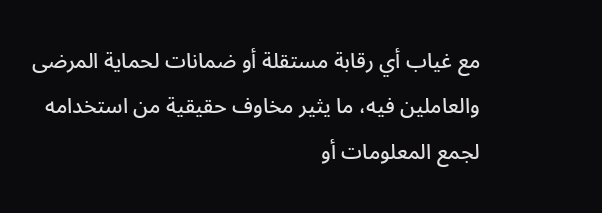مع غياب أي رقابة مستقلة أو ضمانات لحماية المرضى والعاملين فيه، ما يثير مخاوف حقيقية من استخدامه لجمع المعلومات أو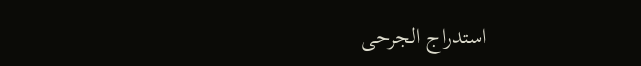استدراج الجرحى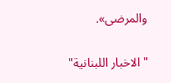والمرضى».

"الاخبار اللبنانية"